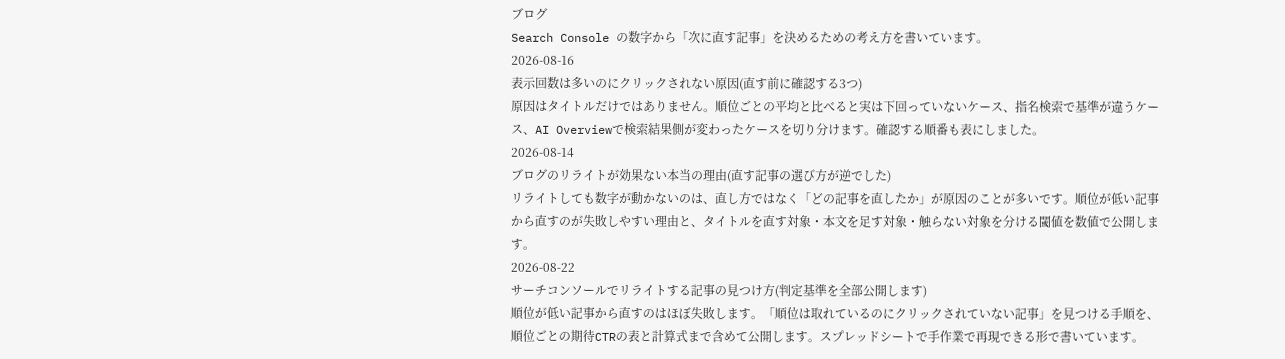ブログ
Search Console の数字から「次に直す記事」を決めるための考え方を書いています。
2026-08-16
表示回数は多いのにクリックされない原因(直す前に確認する3つ)
原因はタイトルだけではありません。順位ごとの平均と比べると実は下回っていないケース、指名検索で基準が違うケース、AI Overviewで検索結果側が変わったケースを切り分けます。確認する順番も表にしました。
2026-08-14
ブログのリライトが効果ない本当の理由(直す記事の選び方が逆でした)
リライトしても数字が動かないのは、直し方ではなく「どの記事を直したか」が原因のことが多いです。順位が低い記事から直すのが失敗しやすい理由と、タイトルを直す対象・本文を足す対象・触らない対象を分ける閾値を数値で公開します。
2026-08-22
サーチコンソールでリライトする記事の見つけ方(判定基準を全部公開します)
順位が低い記事から直すのはほぼ失敗します。「順位は取れているのにクリックされていない記事」を見つける手順を、順位ごとの期待CTRの表と計算式まで含めて公開します。スプレッドシートで手作業で再現できる形で書いています。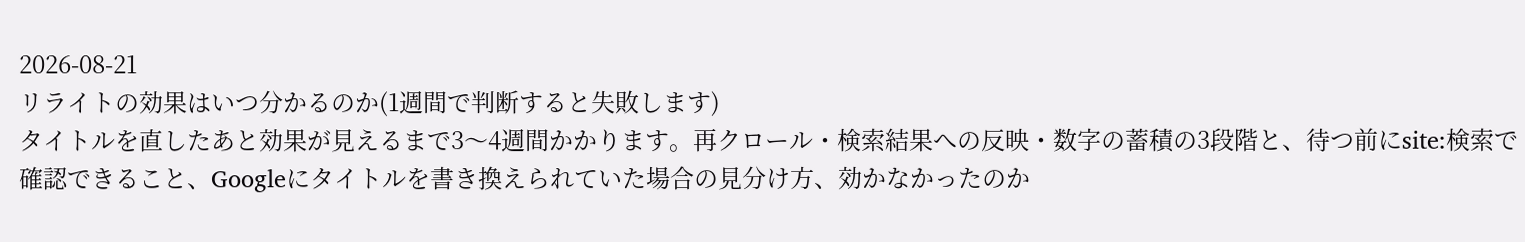2026-08-21
リライトの効果はいつ分かるのか(1週間で判断すると失敗します)
タイトルを直したあと効果が見えるまで3〜4週間かかります。再クロール・検索結果への反映・数字の蓄積の3段階と、待つ前にsite:検索で確認できること、Googleにタイトルを書き換えられていた場合の見分け方、効かなかったのか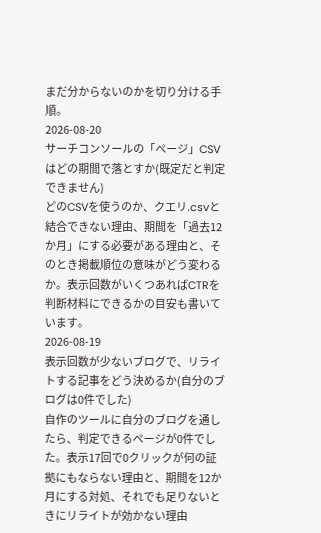まだ分からないのかを切り分ける手順。
2026-08-20
サーチコンソールの「ページ」CSVはどの期間で落とすか(既定だと判定できません)
どのCSVを使うのか、クエリ.csvと結合できない理由、期間を「過去12か月」にする必要がある理由と、そのとき掲載順位の意味がどう変わるか。表示回数がいくつあればCTRを判断材料にできるかの目安も書いています。
2026-08-19
表示回数が少ないブログで、リライトする記事をどう決めるか(自分のブログは0件でした)
自作のツールに自分のブログを通したら、判定できるページが0件でした。表示17回で0クリックが何の証拠にもならない理由と、期間を12か月にする対処、それでも足りないときにリライトが効かない理由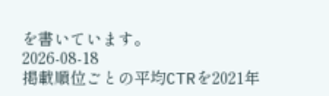を書いています。
2026-08-18
掲載順位ごとの平均CTRを2021年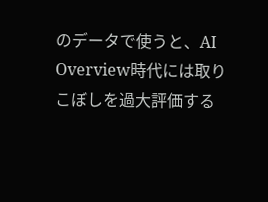のデータで使うと、AI Overview時代には取りこぼしを過大評価する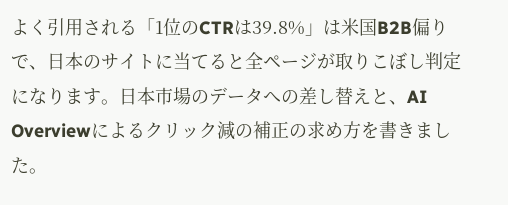よく引用される「1位のCTRは39.8%」は米国B2B偏りで、日本のサイトに当てると全ページが取りこぼし判定になります。日本市場のデータへの差し替えと、AI Overviewによるクリック減の補正の求め方を書きました。